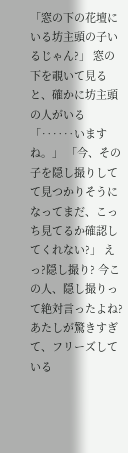「窓の下の花壇にいる坊主頭の子いるじゃん?」 窓の下を覗いて見ると、確かに坊主頭の人がいる 「‥‥‥いますね。」 「今、その子を隠し撮りしてて見つかりそうになってまだ、こっち見てるか確認してくれない?」 えっ?隠し撮り? 今この人、隠し撮りって絶対言ったよね? あたしが驚きすぎて、フリーズしている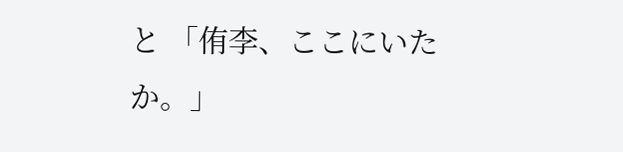と 「侑李、ここにいたか。」